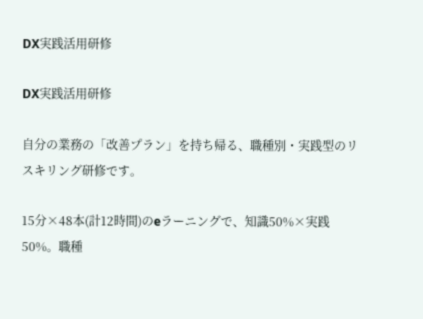DX実践活用研修

DX実践活用研修

自分の業務の「改善プラン」を持ち帰る、職種別・実践型のリスキリング研修です。

15分×48本(計12時間)のeラーニングで、知識50%×実践50%。職種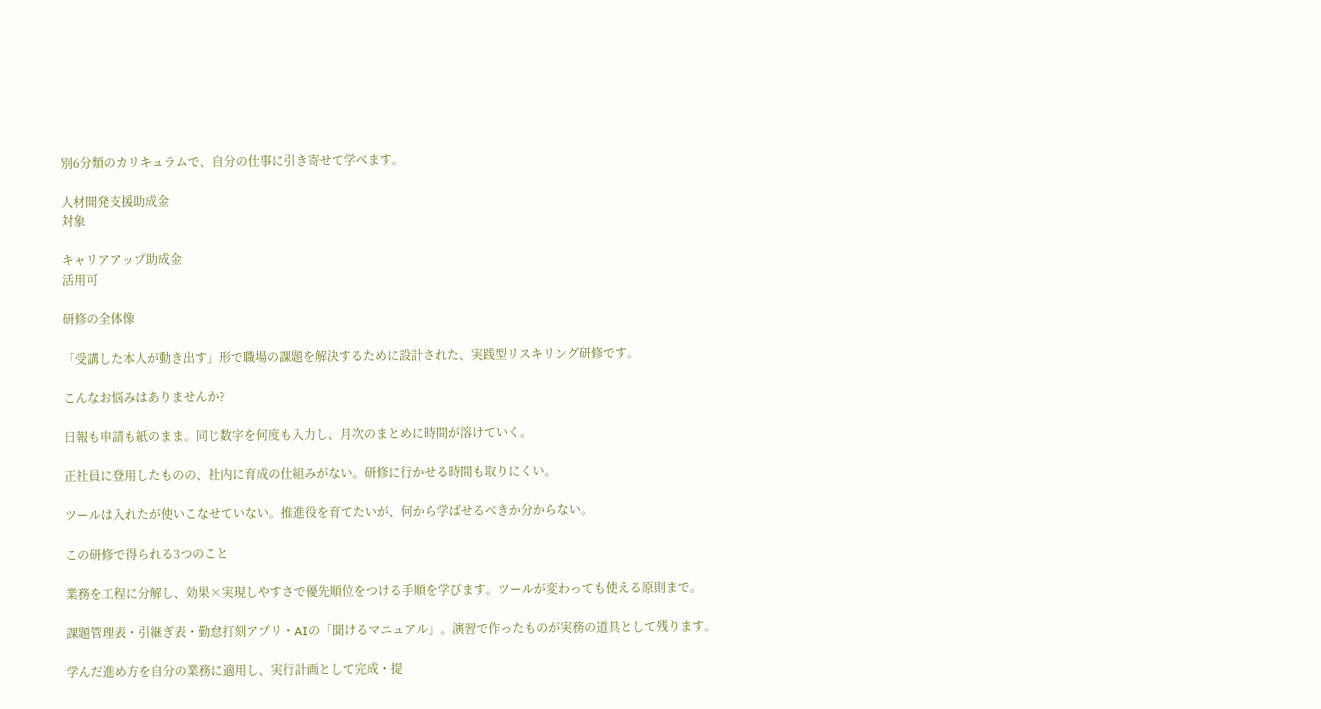別6分類のカリキュラムで、自分の仕事に引き寄せて学べます。

人材開発支援助成金
対象

キャリアアップ助成金
活用可

研修の全体像

「受講した本人が動き出す」形で職場の課題を解決するために設計された、実践型リスキリング研修です。

こんなお悩みはありませんか?

日報も申請も紙のまま。同じ数字を何度も入力し、月次のまとめに時間が溶けていく。

正社員に登用したものの、社内に育成の仕組みがない。研修に行かせる時間も取りにくい。

ツールは入れたが使いこなせていない。推進役を育てたいが、何から学ばせるべきか分からない。

この研修で得られる3つのこと

業務を工程に分解し、効果×実現しやすさで優先順位をつける手順を学びます。ツールが変わっても使える原則まで。

課題管理表・引継ぎ表・勤怠打刻アプリ・AIの「聞けるマニュアル」。演習で作ったものが実務の道具として残ります。

学んだ進め方を自分の業務に適用し、実行計画として完成・提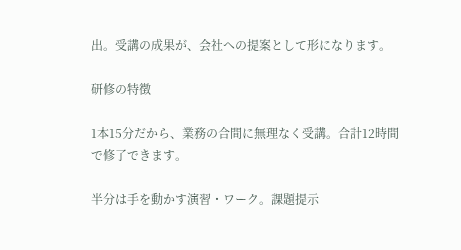出。受講の成果が、会社への提案として形になります。

研修の特徴

1本15分だから、業務の合間に無理なく受講。合計12時間で修了できます。

半分は手を動かす演習・ワーク。課題提示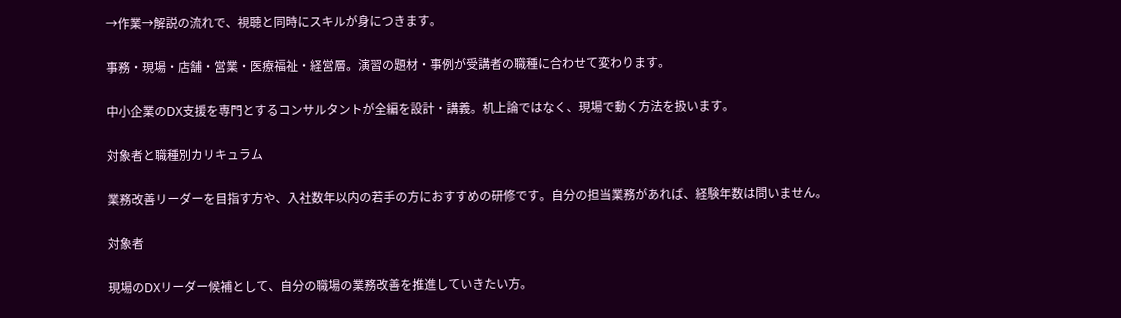→作業→解説の流れで、視聴と同時にスキルが身につきます。

事務・現場・店舗・営業・医療福祉・経営層。演習の題材・事例が受講者の職種に合わせて変わります。

中小企業のDX支援を専門とするコンサルタントが全編を設計・講義。机上論ではなく、現場で動く方法を扱います。

対象者と職種別カリキュラム

業務改善リーダーを目指す方や、入社数年以内の若手の方におすすめの研修です。自分の担当業務があれば、経験年数は問いません。

対象者

現場のDXリーダー候補として、自分の職場の業務改善を推進していきたい方。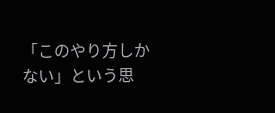「このやり方しかない」という思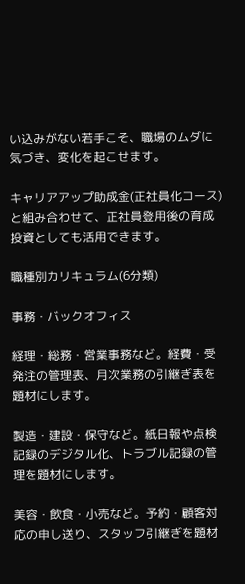い込みがない若手こそ、職場のムダに気づき、変化を起こせます。

キャリアアップ助成金(正社員化コース)と組み合わせて、正社員登用後の育成投資としても活用できます。

職種別カリキュラム(6分類)

事務・バックオフィス

経理・総務・営業事務など。経費・受発注の管理表、月次業務の引継ぎ表を題材にします。

製造・建設・保守など。紙日報や点検記録のデジタル化、トラブル記録の管理を題材にします。

美容・飲食・小売など。予約・顧客対応の申し送り、スタッフ引継ぎを題材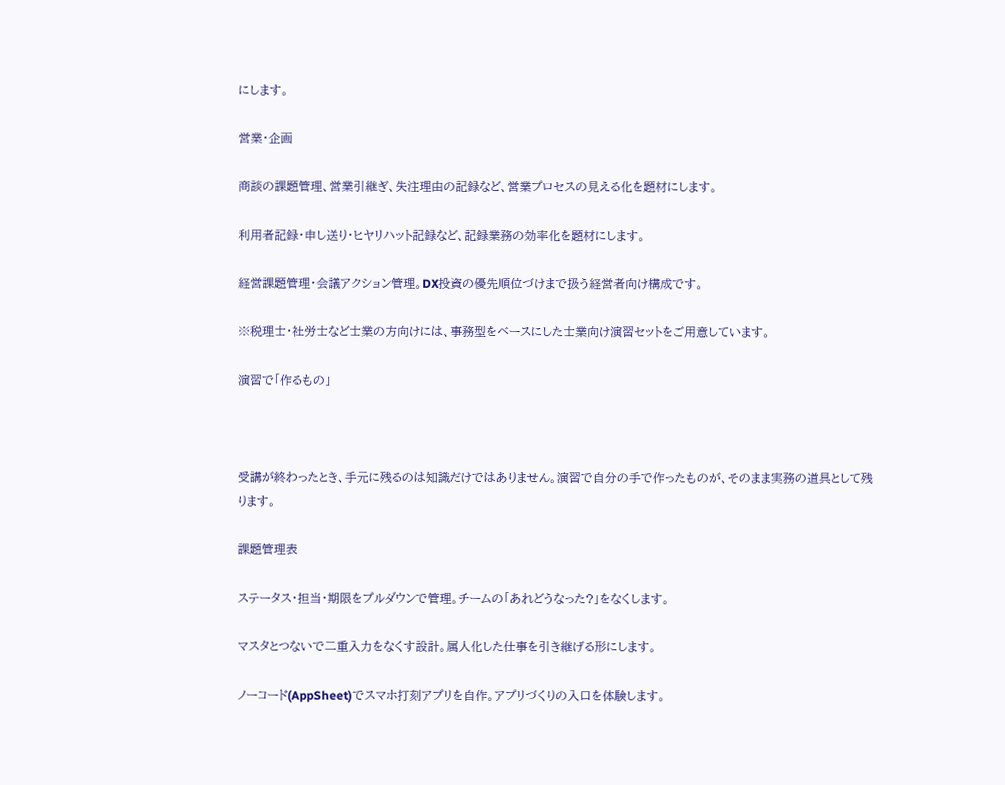にします。

営業・企画

商談の課題管理、営業引継ぎ、失注理由の記録など、営業プロセスの見える化を題材にします。

利用者記録・申し送り・ヒヤリハット記録など、記録業務の効率化を題材にします。

経営課題管理・会議アクション管理。DX投資の優先順位づけまで扱う経営者向け構成です。

※税理士・社労士など士業の方向けには、事務型をベースにした士業向け演習セットをご用意しています。

演習で「作るもの」



受講が終わったとき、手元に残るのは知識だけではありません。演習で自分の手で作ったものが、そのまま実務の道具として残ります。

課題管理表

ステータス・担当・期限をプルダウンで管理。チームの「あれどうなった?」をなくします。

マスタとつないで二重入力をなくす設計。属人化した仕事を引き継げる形にします。

ノーコード(AppSheet)でスマホ打刻アプリを自作。アプリづくりの入口を体験します。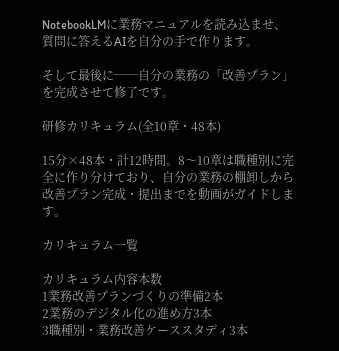NotebookLMに業務マニュアルを読み込ませ、質問に答えるAIを自分の手で作ります。

そして最後に──自分の業務の「改善プラン」を完成させて修了です。

研修カリキュラム(全10章・48本)

15分×48本・計12時間。8〜10章は職種別に完全に作り分けており、自分の業務の棚卸しから改善プラン完成・提出までを動画がガイドします。

カリキュラム一覧

カリキュラム内容本数
1業務改善プランづくりの準備2本
2業務のデジタル化の進め方3本
3職種別・業務改善ケーススタディ3本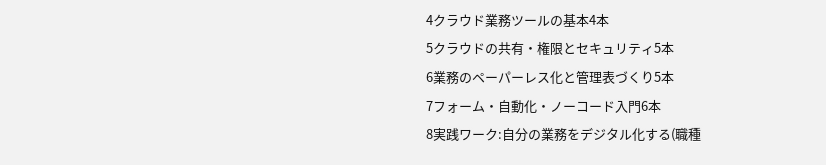4クラウド業務ツールの基本4本
5クラウドの共有・権限とセキュリティ5本
6業務のペーパーレス化と管理表づくり5本
7フォーム・自動化・ノーコード入門6本
8実践ワーク:自分の業務をデジタル化する(職種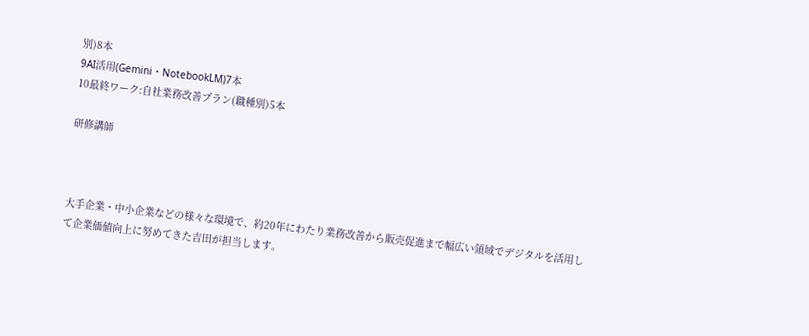別)8本
9AI活用(Gemini・NotebookLM)7本
10最終ワーク:自社業務改善プラン(職種別)5本

研修講師



大手企業・中小企業などの様々な環境で、約20年にわたり業務改善から販売促進まで幅広い領域でデジタルを活用して企業価値向上に努めてきた吉田が担当します。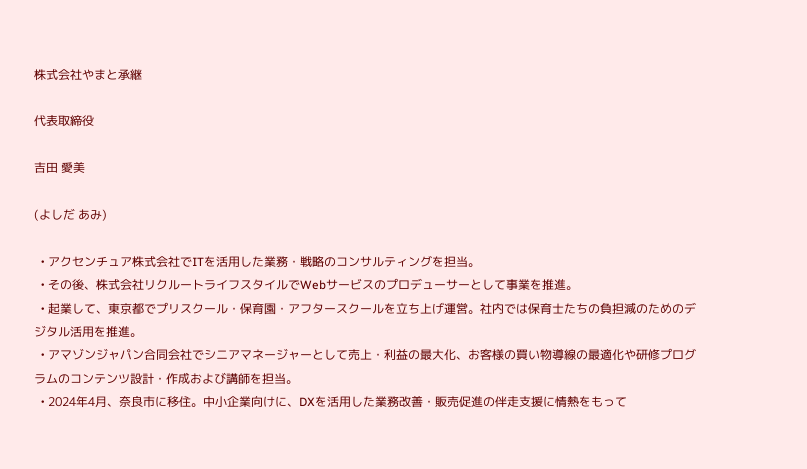株式会社やまと承継

代表取締役

吉田 愛美

(よしだ あみ)

  • アクセンチュア株式会社でITを活用した業務・戦略のコンサルティングを担当。
  • その後、株式会社リクルートライフスタイルでWebサービスのプロデューサーとして事業を推進。
  • 起業して、東京都でプリスクール・保育園・アフタースクールを立ち上げ運営。社内では保育士たちの負担減のためのデジタル活用を推進。
  • アマゾンジャパン合同会社でシニアマネージャーとして売上・利益の最大化、お客様の買い物導線の最適化や研修プログラムのコンテンツ設計・作成および講師を担当。
  • 2024年4月、奈良市に移住。中小企業向けに、DXを活用した業務改善・販売促進の伴走支援に情熱をもって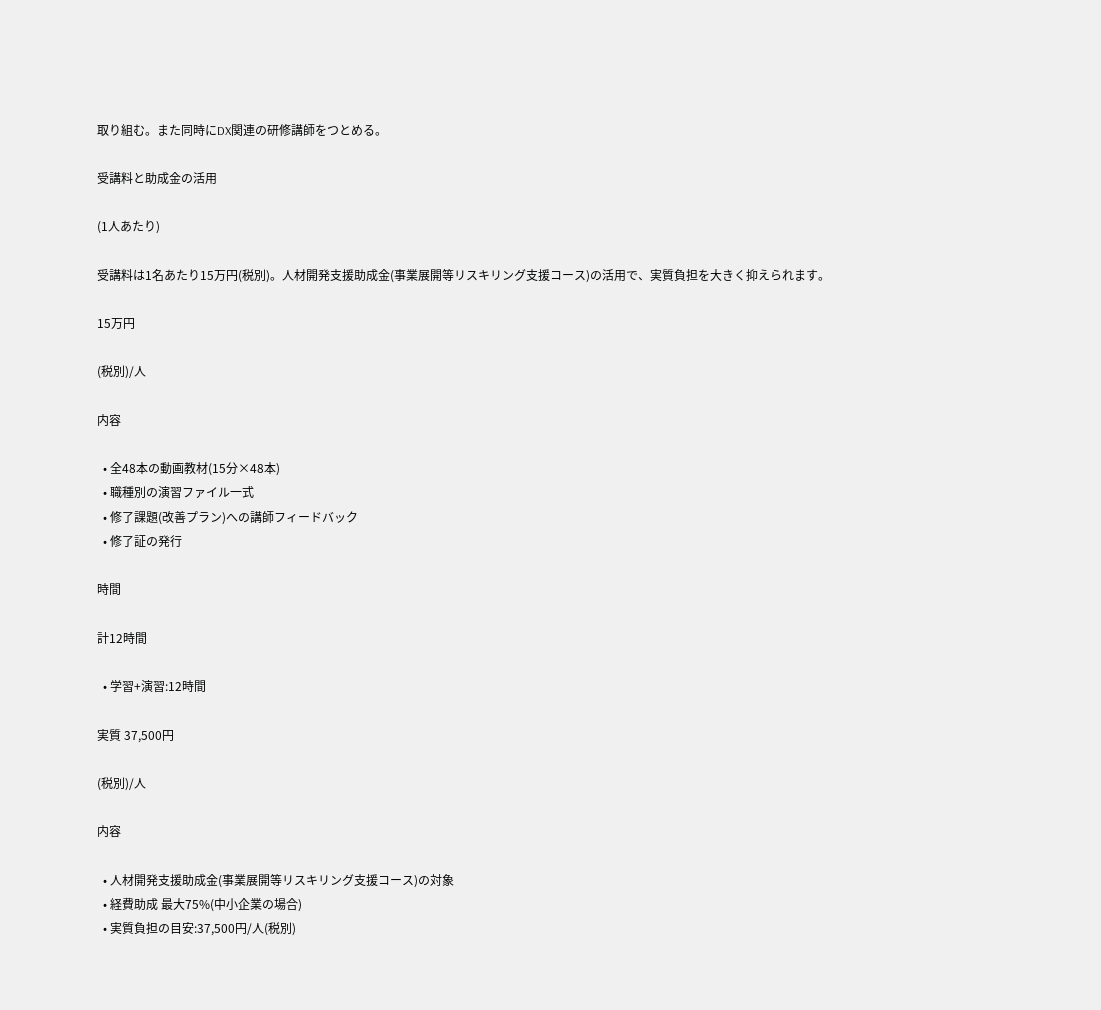取り組む。また同時にDX関連の研修講師をつとめる。

受講料と助成金の活用

(1人あたり)

受講料は1名あたり15万円(税別)。人材開発支援助成金(事業展開等リスキリング支援コース)の活用で、実質負担を大きく抑えられます。

15万円

(税別)/人

内容

  • 全48本の動画教材(15分×48本)
  • 職種別の演習ファイル一式
  • 修了課題(改善プラン)への講師フィードバック
  • 修了証の発行

時間

計12時間

  • 学習+演習:12時間

実質 37,500円

(税別)/人

内容

  • 人材開発支援助成金(事業展開等リスキリング支援コース)の対象
  • 経費助成 最大75%(中小企業の場合)
  • 実質負担の目安:37,500円/人(税別)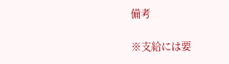備考

※支給には要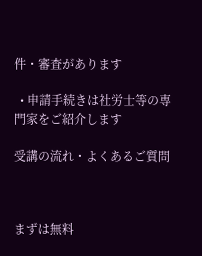件・審査があります

  • 申請手続きは社労士等の専門家をご紹介します

受講の流れ・よくあるご質問



まずは無料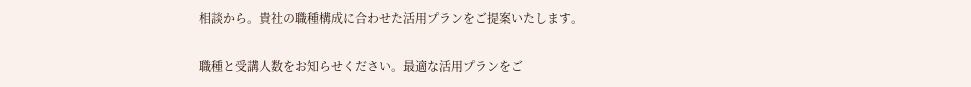相談から。貴社の職種構成に合わせた活用プランをご提案いたします。

職種と受講人数をお知らせください。最適な活用プランをご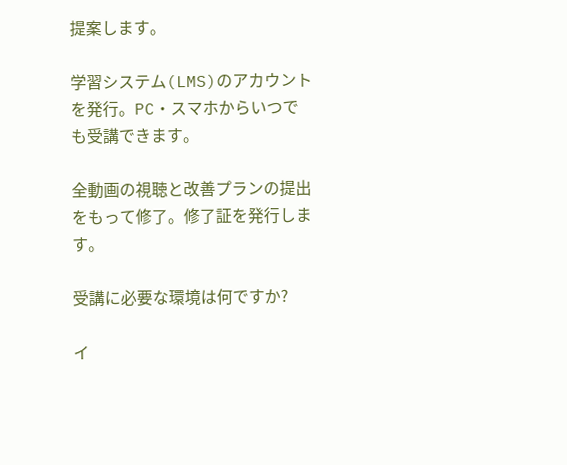提案します。

学習システム(LMS)のアカウントを発行。PC・スマホからいつでも受講できます。

全動画の視聴と改善プランの提出をもって修了。修了証を発行します。

受講に必要な環境は何ですか?

イ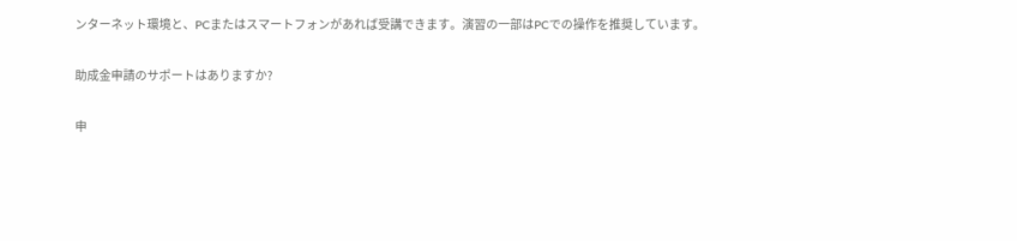ンターネット環境と、PCまたはスマートフォンがあれば受講できます。演習の一部はPCでの操作を推奨しています。

助成金申請のサポートはありますか?

申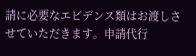請に必要なエビデンス類はお渡しさせていただきます。申請代行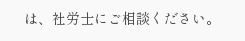は、社労士にご相談ください。